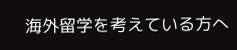海外留学を考えている方へ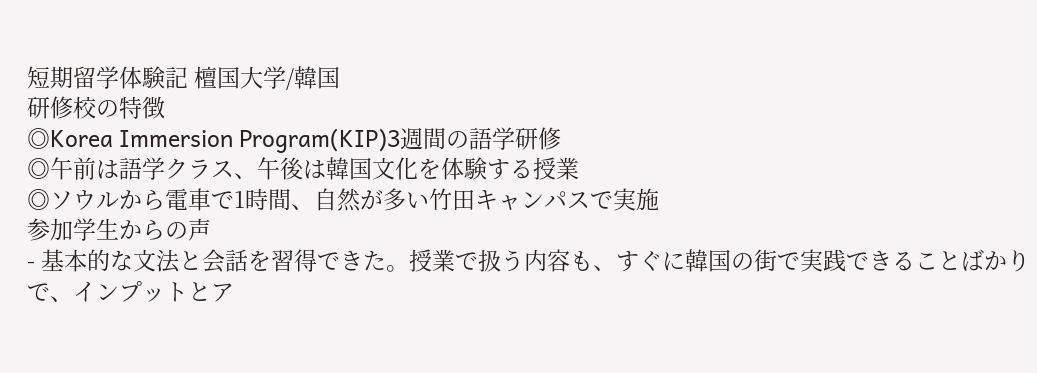短期留学体験記 檀国大学/韓国
研修校の特徴
◎Korea Immersion Program(KIP)3週間の語学研修
◎午前は語学クラス、午後は韓国文化を体験する授業
◎ソウルから電車で1時間、自然が多い竹田キャンパスで実施
参加学生からの声
- 基本的な文法と会話を習得できた。授業で扱う内容も、すぐに韓国の街で実践できることばかりで、インプットとア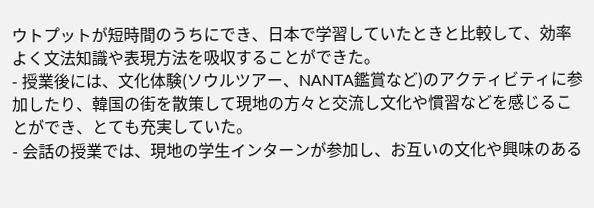ウトプットが短時間のうちにでき、日本で学習していたときと比較して、効率よく文法知識や表現方法を吸収することができた。
- 授業後には、文化体験(ソウルツアー、NANTA鑑賞など)のアクティビティに参加したり、韓国の街を散策して現地の方々と交流し文化や慣習などを感じることができ、とても充実していた。
- 会話の授業では、現地の学生インターンが参加し、お互いの文化や興味のある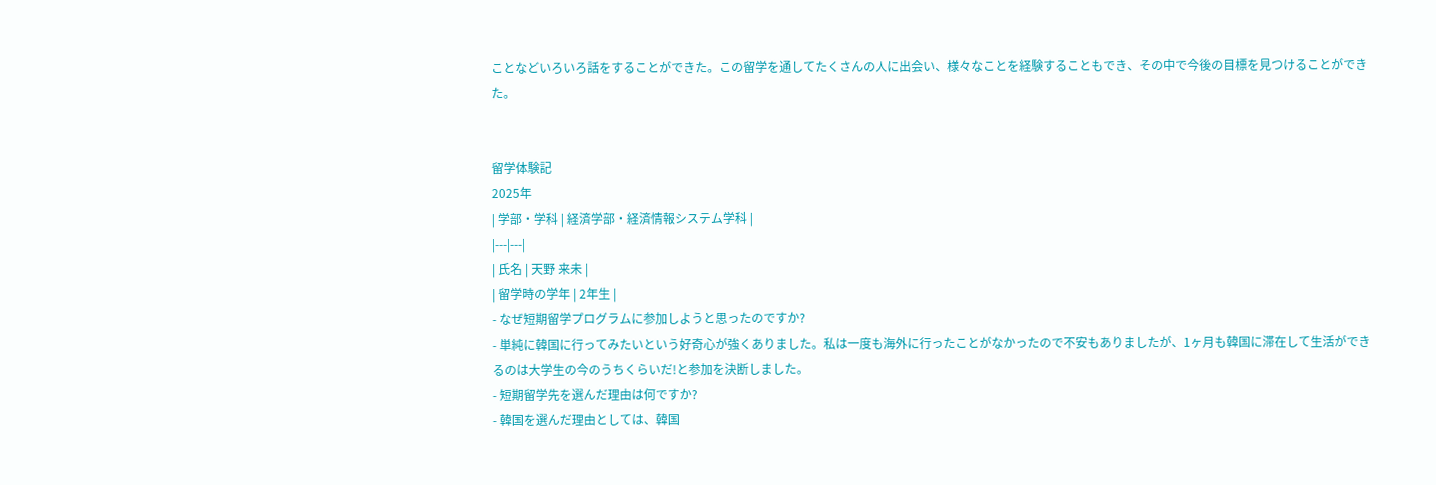ことなどいろいろ話をすることができた。この留学を通してたくさんの人に出会い、様々なことを経験することもでき、その中で今後の目標を見つけることができた。


留学体験記
2025年
| 学部・学科 | 経済学部・経済情報システム学科 |
|---|---|
| 氏名 | 天野 来未 |
| 留学時の学年 | 2年生 |
- なぜ短期留学プログラムに参加しようと思ったのですか?
- 単純に韓国に行ってみたいという好奇心が強くありました。私は一度も海外に行ったことがなかったので不安もありましたが、1ヶ月も韓国に滞在して生活ができるのは大学生の今のうちくらいだ!と参加を決断しました。
- 短期留学先を選んだ理由は何ですか?
- 韓国を選んだ理由としては、韓国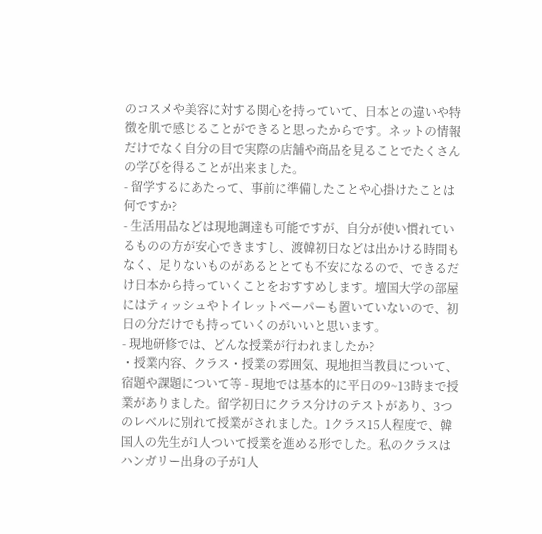のコスメや美容に対する関心を持っていて、日本との違いや特徴を肌で感じることができると思ったからです。ネットの情報だけでなく自分の目で実際の店舗や商品を見ることでたくさんの学びを得ることが出来ました。
- 留学するにあたって、事前に準備したことや心掛けたことは何ですか?
- 生活用品などは現地調達も可能ですが、自分が使い慣れているものの方が安心できますし、渡韓初日などは出かける時間もなく、足りないものがあるととても不安になるので、できるだけ日本から持っていくことをおすすめします。壇国大学の部屋にはティッシュやトイレットペーパーも置いていないので、初日の分だけでも持っていくのがいいと思います。
- 現地研修では、どんな授業が行われましたか?
・授業内容、クラス・授業の雰囲気、現地担当教員について、宿題や課題について等 - 現地では基本的に平日の9~13時まで授業がありました。留学初日にクラス分けのテストがあり、3つのレベルに別れて授業がされました。1クラス15人程度で、韓国人の先生が1人ついて授業を進める形でした。私のクラスはハンガリー出身の子が1人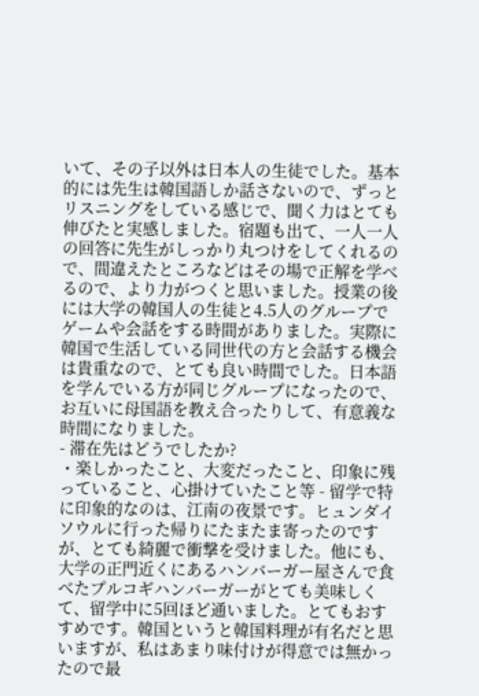いて、その子以外は日本人の生徒でした。基本的には先生は韓国語しか話さないので、ずっとリスニングをしている感じで、聞く力はとても伸びたと実感しました。宿題も出て、一人一人の回答に先生がしっかり丸つけをしてくれるので、間違えたところなどはその場で正解を学べるので、より力がつくと思いました。授業の後には大学の韓国人の生徒と4.5人のグループでゲームや会話をする時間がありました。実際に韓国で生活している同世代の方と会話する機会は貴重なので、とても良い時間でした。日本語を学んでいる方が同じグループになったので、お互いに母国語を教え合ったりして、有意義な時間になりました。
- 滞在先はどうでしたか?
・楽しかったこと、大変だったこと、印象に残っていること、心掛けていたこと等 - 留学で特に印象的なのは、江南の夜景です。ヒュンダイソウルに行った帰りにたまたま寄ったのですが、とても綺麗で衝撃を受けました。他にも、大学の正門近くにあるハンバーガー屋さんで食べたプルコギハンバーガーがとても美味しくて、留学中に5回ほど通いました。とてもおすすめです。韓国というと韓国料理が有名だと思いますが、私はあまり味付けが得意では無かったので最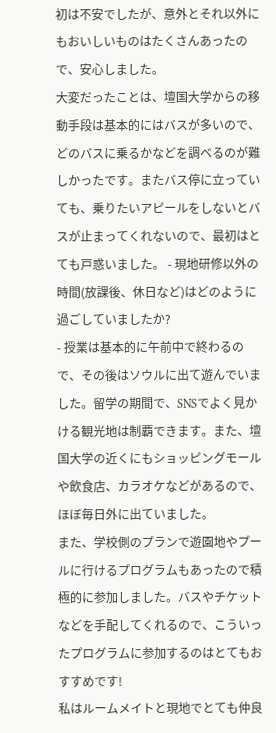初は不安でしたが、意外とそれ以外にもおいしいものはたくさんあったので、安心しました。
大変だったことは、壇国大学からの移動手段は基本的にはバスが多いので、どのバスに乗るかなどを調べるのが難しかったです。またバス停に立っていても、乗りたいアピールをしないとバスが止まってくれないので、最初はとても戸惑いました。 - 現地研修以外の時間(放課後、休日など)はどのように過ごしていましたか?
- 授業は基本的に午前中で終わるので、その後はソウルに出て遊んでいました。留学の期間で、SNSでよく見かける観光地は制覇できます。また、壇国大学の近くにもショッピングモールや飲食店、カラオケなどがあるので、ほぼ毎日外に出ていました。
また、学校側のプランで遊園地やプールに行けるプログラムもあったので積極的に参加しました。バスやチケットなどを手配してくれるので、こういったプログラムに参加するのはとてもおすすめです!
私はルームメイトと現地でとても仲良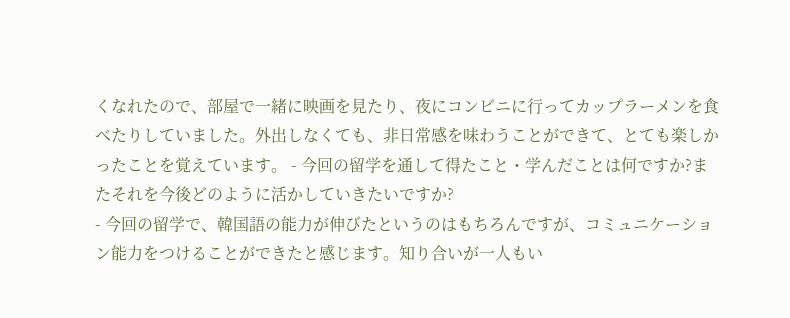くなれたので、部屋で一緒に映画を見たり、夜にコンビニに行ってカップラーメンを食べたりしていました。外出しなくても、非日常感を味わうことができて、とても楽しかったことを覚えています。 - 今回の留学を通して得たこと・学んだことは何ですか?またそれを今後どのように活かしていきたいですか?
- 今回の留学で、韓国語の能力が伸びたというのはもちろんですが、コミュニケーション能力をつけることができたと感じます。知り合いが一人もい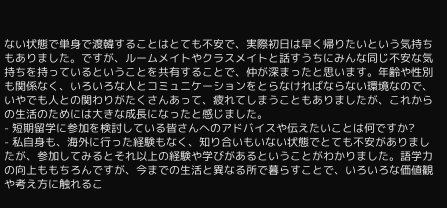ない状態で単身で渡韓することはとても不安で、実際初日は早く帰りたいという気持ちもありました。ですが、ルームメイトやクラスメイトと話すうちにみんな同じ不安な気持ちを持っているということを共有することで、仲が深まったと思います。年齢や性別も関係なく、いろいろな人とコミュニケーションをとらなければならない環境なので、いやでも人との関わりがたくさんあって、疲れてしまうこともありましたが、これからの生活のためには大きな成長になったと感じました。
- 短期留学に参加を検討している皆さんへのアドバイスや伝えたいことは何ですか?
- 私自身も、海外に行った経験もなく、知り合いもいない状態でとても不安がありましたが、参加してみるとそれ以上の経験や学びがあるということがわかりました。語学力の向上ももちろんですが、今までの生活と異なる所で暮らすことで、いろいろな価値観や考え方に触れるこ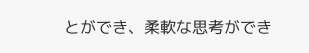とができ、柔軟な思考ができ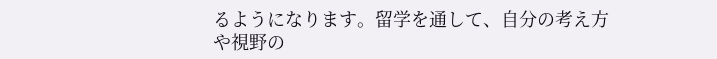るようになります。留学を通して、自分の考え方や視野の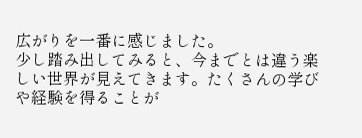広がりを一番に感じました。
少し踏み出してみると、今までとは違う楽しい世界が見えてきます。たくさんの学びや経験を得ることが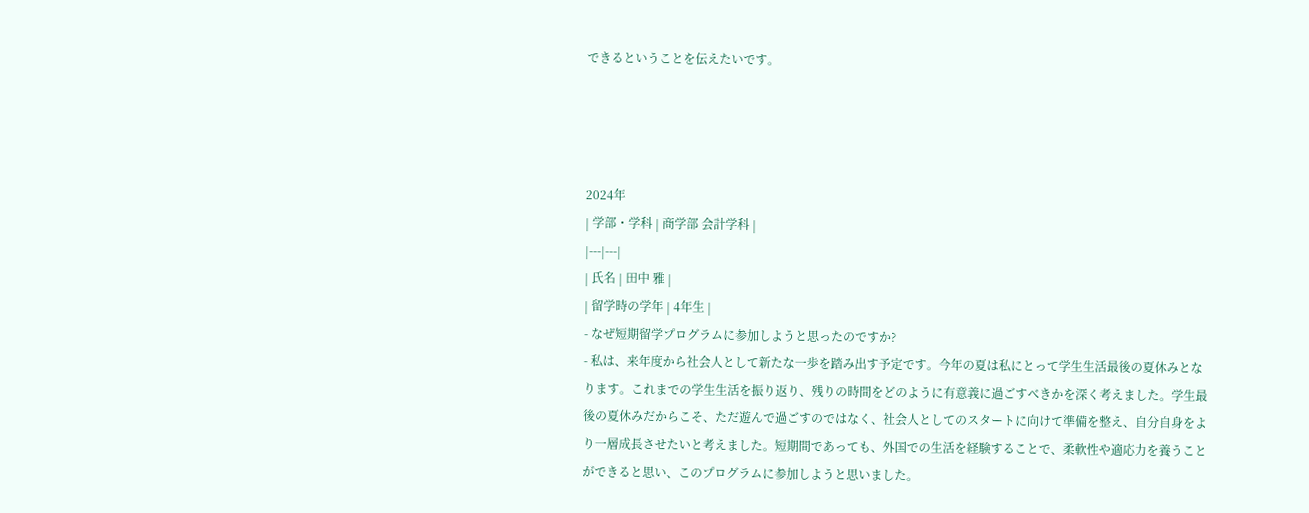できるということを伝えたいです。




2024年
| 学部・学科 | 商学部 会計学科 |
|---|---|
| 氏名 | 田中 雅 |
| 留学時の学年 | 4年生 |
- なぜ短期留学プログラムに参加しようと思ったのですか?
- 私は、来年度から社会人として新たな一歩を踏み出す予定です。今年の夏は私にとって学生生活最後の夏休みとなります。これまでの学生生活を振り返り、残りの時間をどのように有意義に過ごすべきかを深く考えました。学生最後の夏休みだからこそ、ただ遊んで過ごすのではなく、社会人としてのスタートに向けて準備を整え、自分自身をより一層成長させたいと考えました。短期間であっても、外国での生活を経験することで、柔軟性や適応力を養うことができると思い、このプログラムに参加しようと思いました。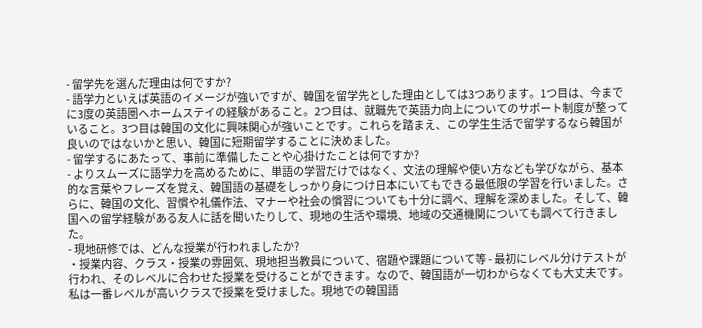- 留学先を選んだ理由は何ですか?
- 語学力といえば英語のイメージが強いですが、韓国を留学先とした理由としては3つあります。1つ目は、今までに3度の英語圏へホームステイの経験があること。2つ目は、就職先で英語力向上についてのサポート制度が整っていること。3つ目は韓国の文化に興味関心が強いことです。これらを踏まえ、この学生生活で留学するなら韓国が良いのではないかと思い、韓国に短期留学することに決めました。
- 留学するにあたって、事前に準備したことや心掛けたことは何ですか?
- よりスムーズに語学力を高めるために、単語の学習だけではなく、文法の理解や使い方なども学びながら、基本的な言葉やフレーズを覚え、韓国語の基礎をしっかり身につけ日本にいてもできる最低限の学習を行いました。さらに、韓国の文化、習慣や礼儀作法、マナーや社会の慣習についても十分に調べ、理解を深めました。そして、韓国への留学経験がある友人に話を聞いたりして、現地の生活や環境、地域の交通機関についても調べて行きました。
- 現地研修では、どんな授業が行われましたか?
・授業内容、クラス・授業の雰囲気、現地担当教員について、宿題や課題について等 - 最初にレベル分けテストが行われ、そのレベルに合わせた授業を受けることができます。なので、韓国語が一切わからなくても大丈夫です。私は一番レベルが高いクラスで授業を受けました。現地での韓国語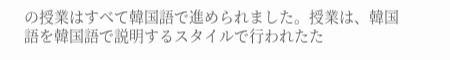の授業はすべて韓国語で進められました。授業は、韓国語を韓国語で説明するスタイルで行われたた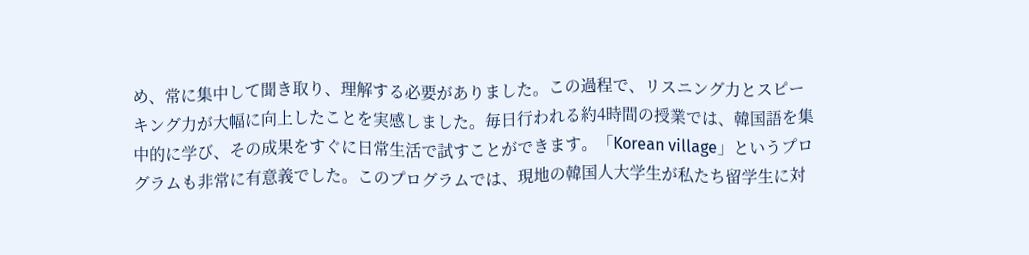め、常に集中して聞き取り、理解する必要がありました。この過程で、リスニング力とスピーキング力が大幅に向上したことを実感しました。毎日行われる約4時間の授業では、韓国語を集中的に学び、その成果をすぐに日常生活で試すことができます。「Korean village」というプログラムも非常に有意義でした。このプログラムでは、現地の韓国人大学生が私たち留学生に対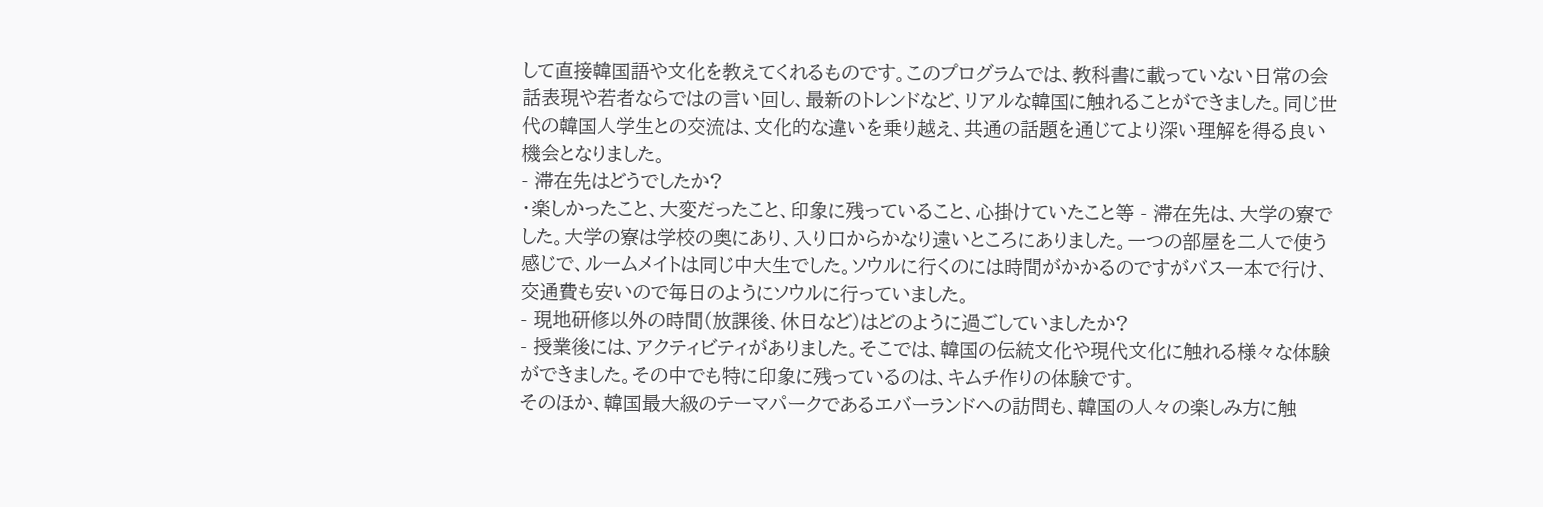して直接韓国語や文化を教えてくれるものです。このプログラムでは、教科書に載っていない日常の会話表現や若者ならではの言い回し、最新のトレンドなど、リアルな韓国に触れることができました。同じ世代の韓国人学生との交流は、文化的な違いを乗り越え、共通の話題を通じてより深い理解を得る良い機会となりました。
- 滞在先はどうでしたか?
・楽しかったこと、大変だったこと、印象に残っていること、心掛けていたこと等 - 滞在先は、大学の寮でした。大学の寮は学校の奥にあり、入り口からかなり遠いところにありました。一つの部屋を二人で使う感じで、ルームメイトは同じ中大生でした。ソウルに行くのには時間がかかるのですがバス一本で行け、交通費も安いので毎日のようにソウルに行っていました。
- 現地研修以外の時間(放課後、休日など)はどのように過ごしていましたか?
- 授業後には、アクティビティがありました。そこでは、韓国の伝統文化や現代文化に触れる様々な体験ができました。その中でも特に印象に残っているのは、キムチ作りの体験です。
そのほか、韓国最大級のテーマパークであるエバーランドへの訪問も、韓国の人々の楽しみ方に触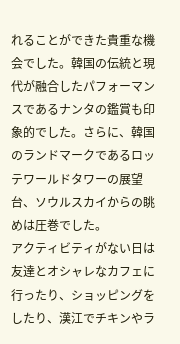れることができた貴重な機会でした。韓国の伝統と現代が融合したパフォーマンスであるナンタの鑑賞も印象的でした。さらに、韓国のランドマークであるロッテワールドタワーの展望台、ソウルスカイからの眺めは圧巻でした。
アクティビティがない日は友達とオシャレなカフェに行ったり、ショッピングをしたり、漢江でチキンやラ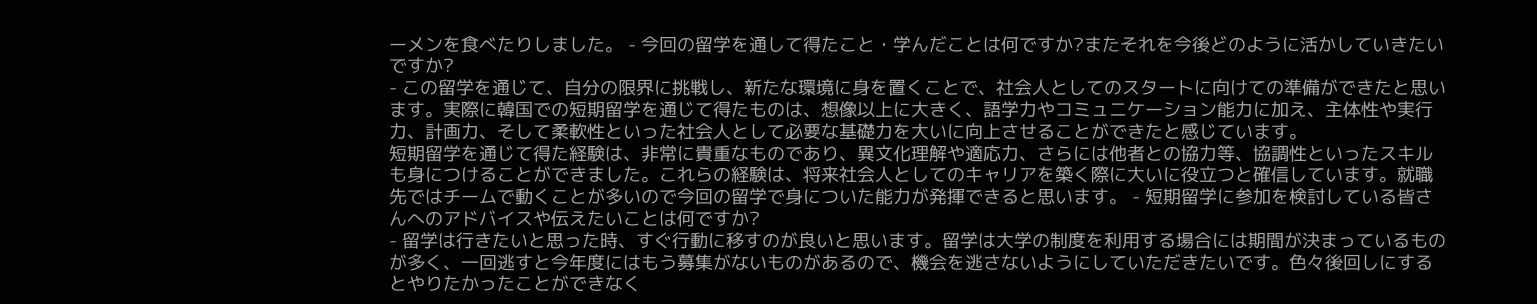ーメンを食べたりしました。 - 今回の留学を通して得たこと・学んだことは何ですか?またそれを今後どのように活かしていきたいですか?
- この留学を通じて、自分の限界に挑戦し、新たな環境に身を置くことで、社会人としてのスタートに向けての準備ができたと思います。実際に韓国での短期留学を通じて得たものは、想像以上に大きく、語学力やコミュニケーション能力に加え、主体性や実行力、計画力、そして柔軟性といった社会人として必要な基礎力を大いに向上させることができたと感じています。
短期留学を通じて得た経験は、非常に貴重なものであり、異文化理解や適応力、さらには他者との協力等、協調性といったスキルも身につけることができました。これらの経験は、将来社会人としてのキャリアを築く際に大いに役立つと確信しています。就職先ではチームで動くことが多いので今回の留学で身についた能力が発揮できると思います。 - 短期留学に参加を検討している皆さんへのアドバイスや伝えたいことは何ですか?
- 留学は行きたいと思った時、すぐ行動に移すのが良いと思います。留学は大学の制度を利用する場合には期間が決まっているものが多く、一回逃すと今年度にはもう募集がないものがあるので、機会を逃さないようにしていただきたいです。色々後回しにするとやりたかったことができなく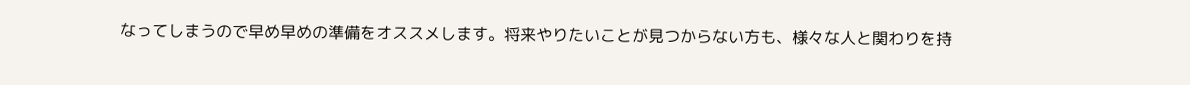なってしまうので早め早めの準備をオススメします。将来やりたいことが見つからない方も、様々な人と関わりを持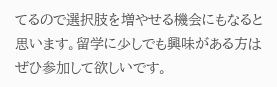てるので選択肢を増やせる機会にもなると思います。留学に少しでも興味がある方はぜひ参加して欲しいです。